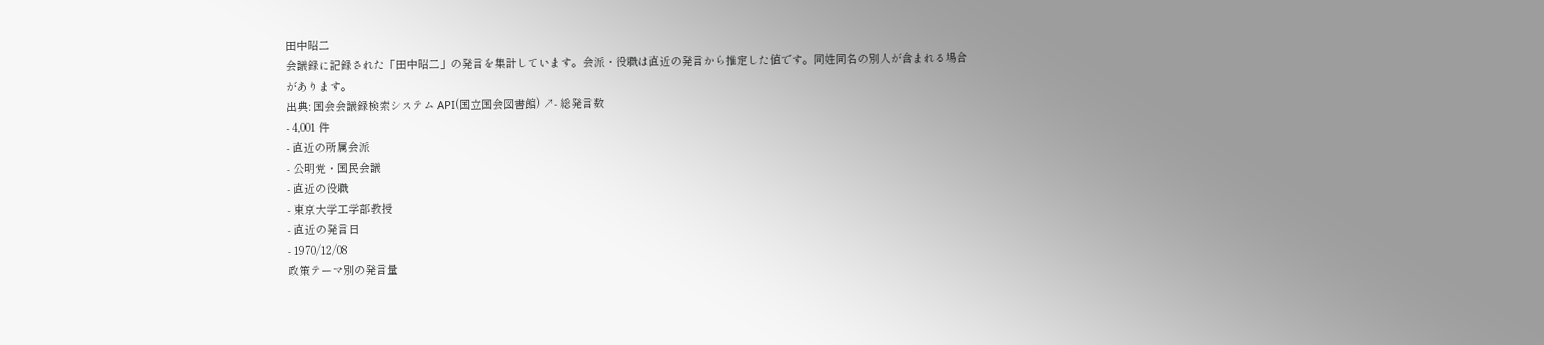田中昭二
会議録に記録された「田中昭二」の発言を集計しています。会派・役職は直近の発言から推定した値です。同姓同名の別人が含まれる場合があります。
出典: 国会会議録検索システム API(国立国会図書館) ↗- 総発言数
- 4,001 件
- 直近の所属会派
- 公明党・国民会議
- 直近の役職
- 東京大学工学部教授
- 直近の発言日
- 1970/12/08
政策テーマ別の発言量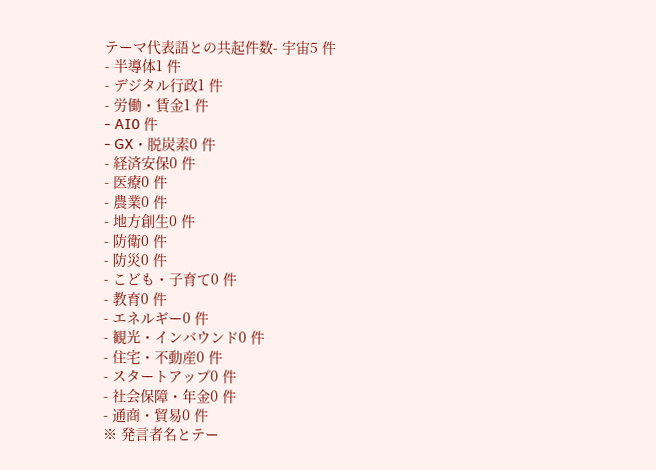テーマ代表語との共起件数- 宇宙5 件
- 半導体1 件
- デジタル行政1 件
- 労働・賃金1 件
- AI0 件
- GX・脱炭素0 件
- 経済安保0 件
- 医療0 件
- 農業0 件
- 地方創生0 件
- 防衛0 件
- 防災0 件
- こども・子育て0 件
- 教育0 件
- エネルギー0 件
- 観光・インバウンド0 件
- 住宅・不動産0 件
- スタートアップ0 件
- 社会保障・年金0 件
- 通商・貿易0 件
※ 発言者名とテー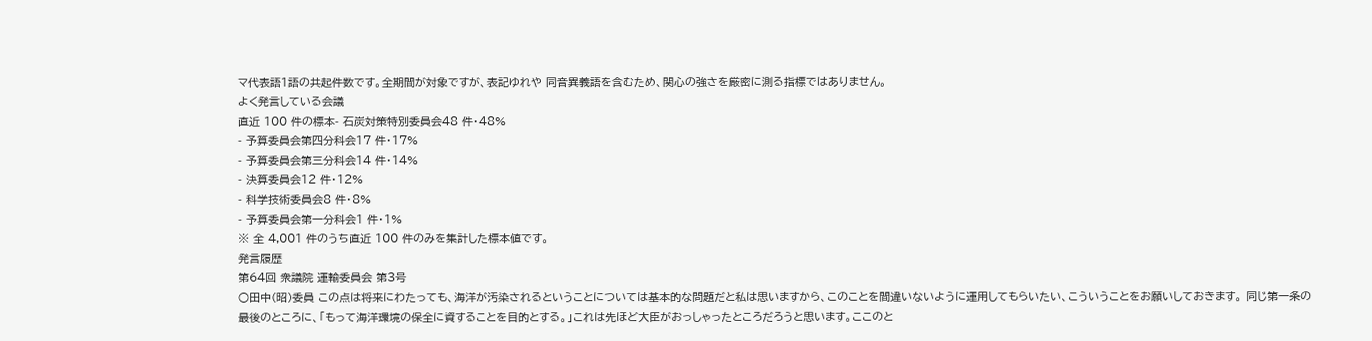マ代表語1語の共起件数です。全期間が対象ですが、表記ゆれや 同音異義語を含むため、関心の強さを厳密に測る指標ではありません。
よく発言している会議
直近 100 件の標本- 石炭対策特別委員会48 件・48%
- 予算委員会第四分科会17 件・17%
- 予算委員会第三分科会14 件・14%
- 決算委員会12 件・12%
- 科学技術委員会8 件・8%
- 予算委員会第一分科会1 件・1%
※ 全 4,001 件のうち直近 100 件のみを集計した標本値です。
発言履歴
第64回 衆議院 運輸委員会 第3号
○田中(昭)委員 この点は将来にわたっても、海洋が汚染されるということについては基本的な問題だと私は思いますから、このことを間違いないように運用してもらいたい、こういうことをお願いしておきます。 同じ第一条の最後のところに、「もって海洋環境の保全に資することを目的とする。」これは先ほど大臣がおっしゃったところだろうと思います。ここのと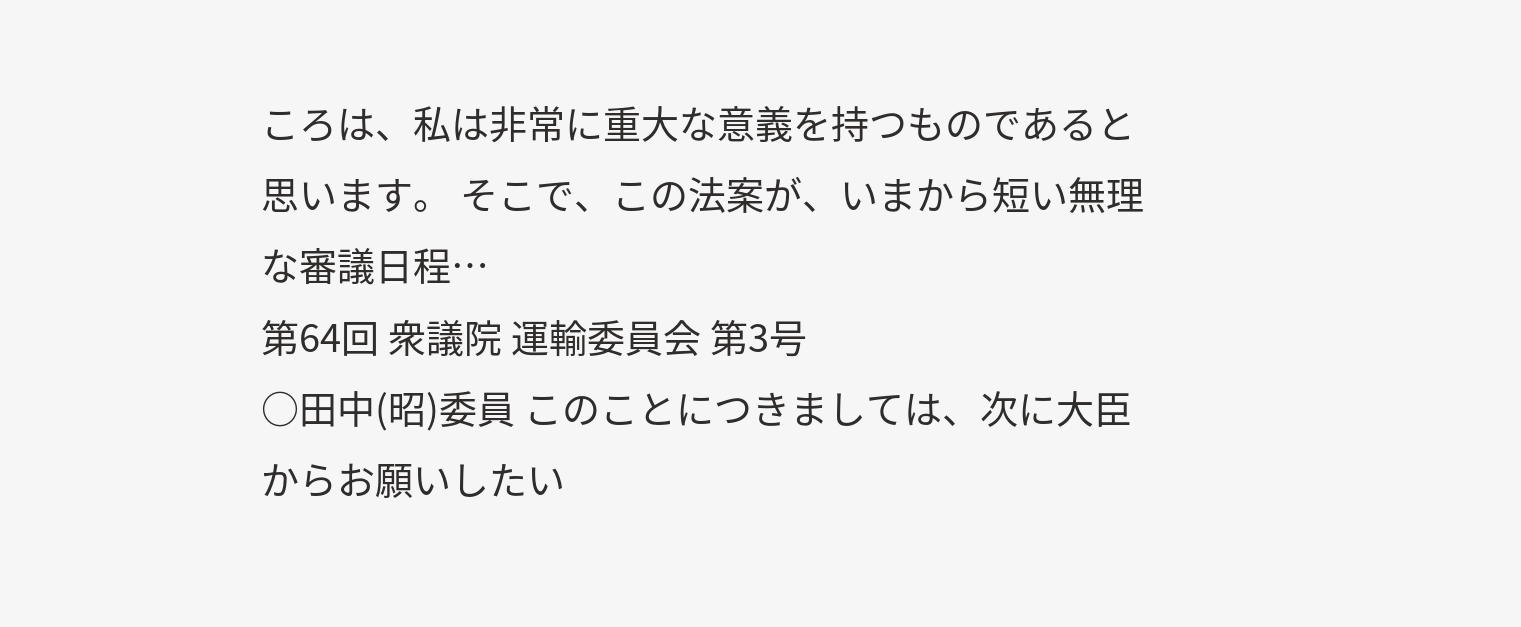ころは、私は非常に重大な意義を持つものであると思います。 そこで、この法案が、いまから短い無理な審議日程…
第64回 衆議院 運輸委員会 第3号
○田中(昭)委員 このことにつきましては、次に大臣からお願いしたい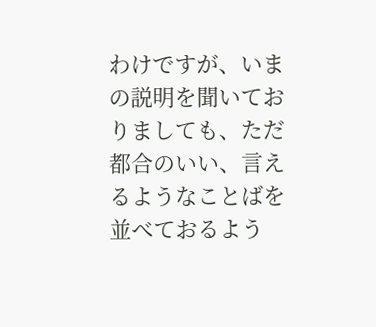わけですが、いまの説明を聞いておりましても、ただ都合のいい、言えるようなことばを並べておるよう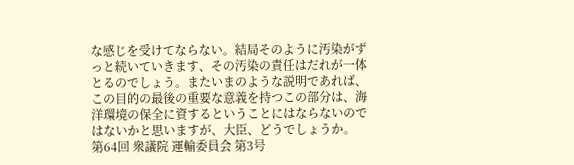な感じを受けてならない。結局そのように汚染がずっと続いていきます、その汚染の責任はだれが一体とるのでしょう。またいまのような説明であれば、この目的の最後の重要な意義を持つこの部分は、海洋環境の保全に資するということにはならないのではないかと思いますが、大臣、どうでしょうか。
第64回 衆議院 運輸委員会 第3号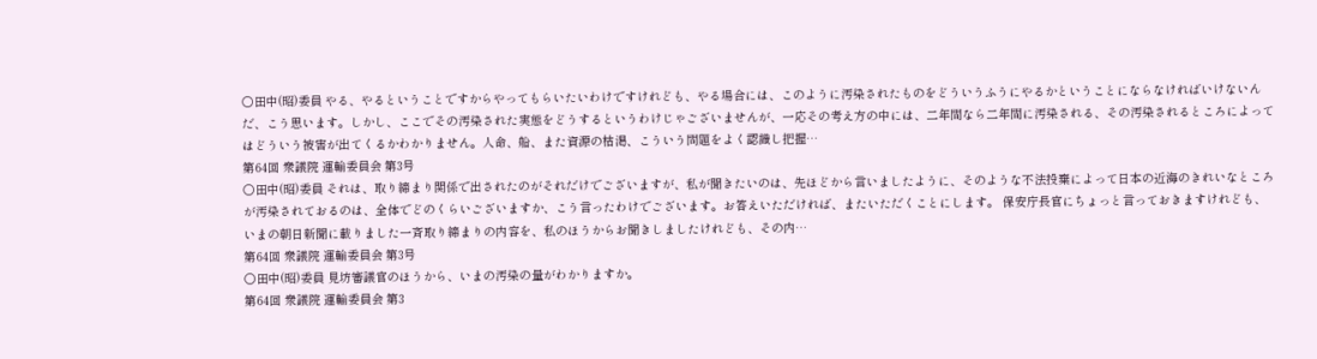○田中(昭)委員 やる、やるということですからやってもらいたいわけですけれども、やる場合には、このように汚染されたものをどういうふうにやるかということにならなければいけないんだ、こう思います。しかし、ここでその汚染された実態をどうするというわけじゃございませんが、一応その考え方の中には、二年間なら二年間に汚染される、その汚染されるところによってはどういう被害が出てくるかわかりません。人命、船、また資源の枯渇、こういう問題をよく認識し把握…
第64回 衆議院 運輸委員会 第3号
○田中(昭)委員 それは、取り締まり関係で出されたのがそれだけでございますが、私が聞きたいのは、先ほどから言いましたように、そのような不法投棄によって日本の近海のきれいなところが汚染されておるのは、全体でどのくらいございますか、こう言ったわけでございます。お答えいただければ、またいただくことにします。 保安庁長官にちょっと言っておきますけれども、いまの朝日新聞に載りました一斉取り締まりの内容を、私のほうからお聞きしましたけれども、その内…
第64回 衆議院 運輸委員会 第3号
○田中(昭)委員 見坊審議官のほうから、いまの汚染の量がわかりますか。
第64回 衆議院 運輸委員会 第3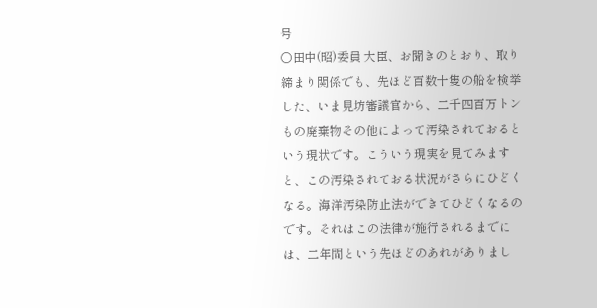号
○田中(昭)委員 大臣、お聞きのとおり、取り締まり関係でも、先ほど百数十隻の船を検挙した、いま見坊審議官から、二千四百万トンもの廃棄物その他によって汚染されておるという現状です。こういう現実を見てみますと、この汚染されておる状況がさらにひどくなる。海洋汚染防止法ができてひどくなるのです。それはこの法律が施行されるまでには、二年間という先ほどのあれがありまし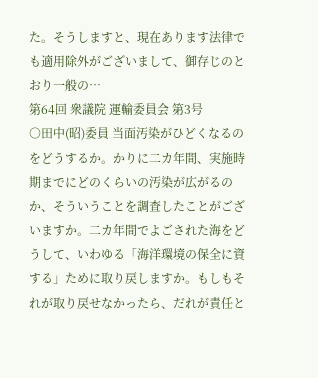た。そうしますと、現在あります法律でも適用除外がございまして、御存じのとおり一般の…
第64回 衆議院 運輸委員会 第3号
○田中(昭)委員 当面汚染がひどくなるのをどうするか。かりに二カ年間、実施時期までにどのくらいの汚染が広がるのか、そういうことを調査したことがございますか。二カ年間でよごされた海をどうして、いわゆる「海洋環境の保全に資する」ために取り戻しますか。もしもそれが取り戻せなかったら、だれが責任と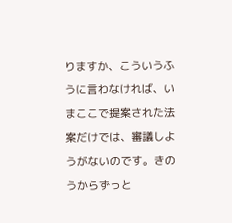りますか、こういうふうに言わなければ、いまここで提案された法案だけでは、審議しようがないのです。きのうからずっと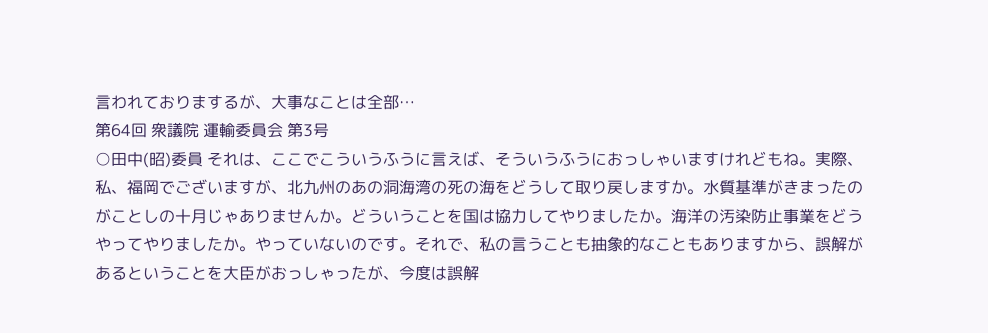言われておりまするが、大事なことは全部…
第64回 衆議院 運輸委員会 第3号
○田中(昭)委員 それは、ここでこういうふうに言えば、そういうふうにおっしゃいますけれどもね。実際、私、福岡でございますが、北九州のあの洞海湾の死の海をどうして取り戻しますか。水質基準がきまったのがことしの十月じゃありませんか。どういうことを国は協力してやりましたか。海洋の汚染防止事業をどうやってやりましたか。やっていないのです。それで、私の言うことも抽象的なこともありますから、誤解があるということを大臣がおっしゃったが、今度は誤解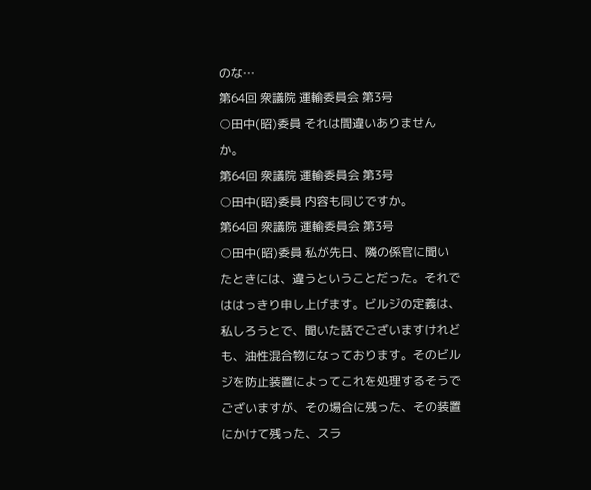のな…
第64回 衆議院 運輸委員会 第3号
○田中(昭)委員 それは間違いありませんか。
第64回 衆議院 運輸委員会 第3号
○田中(昭)委員 内容も同じですか。
第64回 衆議院 運輸委員会 第3号
○田中(昭)委員 私が先日、隣の係官に聞いたときには、違うということだった。それでははっきり申し上げます。ビルジの定義は、私しろうとで、聞いた話でございますけれども、油性混合物になっております。そのビルジを防止装置によってこれを処理するそうでございますが、その場合に残った、その装置にかけて残った、スラ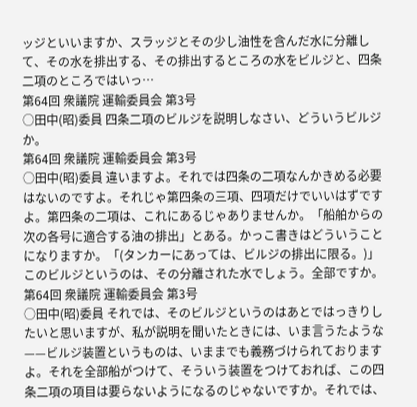ッジといいますか、スラッジとその少し油性を含んだ水に分離して、その水を排出する、その排出するところの水をビルジと、四条二項のところではいっ…
第64回 衆議院 運輸委員会 第3号
○田中(昭)委員 四条二項のビルジを説明しなさい、どういうビルジか。
第64回 衆議院 運輸委員会 第3号
○田中(昭)委員 違いますよ。それでは四条の二項なんかきめる必要はないのですよ。それじゃ第四条の三項、四項だけでいいはずですよ。第四条の二項は、これにあるじゃありませんか。「船舶からの次の各号に適合する油の排出」とある。かっこ書きはどういうことになりますか。「(タンカーにあっては、ビルジの排出に限る。)」このビルジというのは、その分離された水でしょう。全部ですか。
第64回 衆議院 運輸委員会 第3号
○田中(昭)委員 それでは、そのビルジというのはあとではっきりしたいと思いますが、私が説明を聞いたときには、いま言うたような——ビルジ装置というものは、いままでも義務づけられておりますよ。それを全部船がつけて、そういう装置をつけておれば、この四条二項の項目は要らないようになるのじゃないですか。それでは、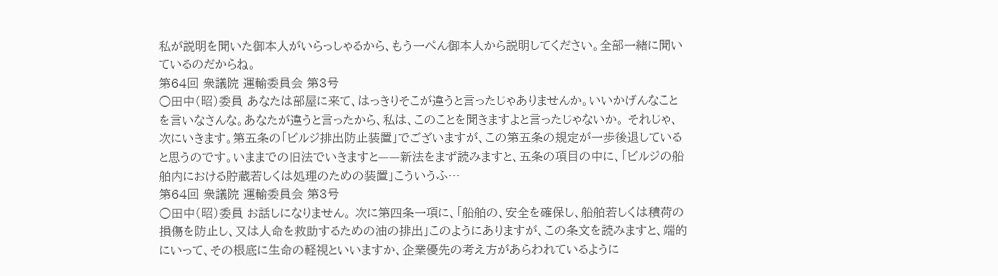私が説明を聞いた御本人がいらっしゃるから、もう一ぺん御本人から説明してください。全部一緒に聞いているのだからね。
第64回 衆議院 運輸委員会 第3号
○田中(昭)委員 あなたは部屋に来て、はっきりそこが違うと言ったじゃありませんか。いいかげんなことを言いなさんな。あなたが違うと言ったから、私は、このことを聞きますよと言ったじゃないか。 それじゃ、次にいきます。第五条の「ビルジ排出防止装置」でございますが、この第五条の規定が一歩後退していると思うのです。いままでの旧法でいきますと——新法をまず読みますと、五条の項目の中に、「ビルジの船舶内における貯蔵若しくは処理のための装置」こういうふ…
第64回 衆議院 運輸委員会 第3号
○田中(昭)委員 お話しになりません。 次に第四条一項に、「船舶の、安全を確保し、船舶若しくは積荷の損傷を防止し、又は人命を救助するための油の排出」このようにありますが、この条文を読みますと、端的にいって、その根底に生命の軽視といいますか、企業優先の考え方があらわれているように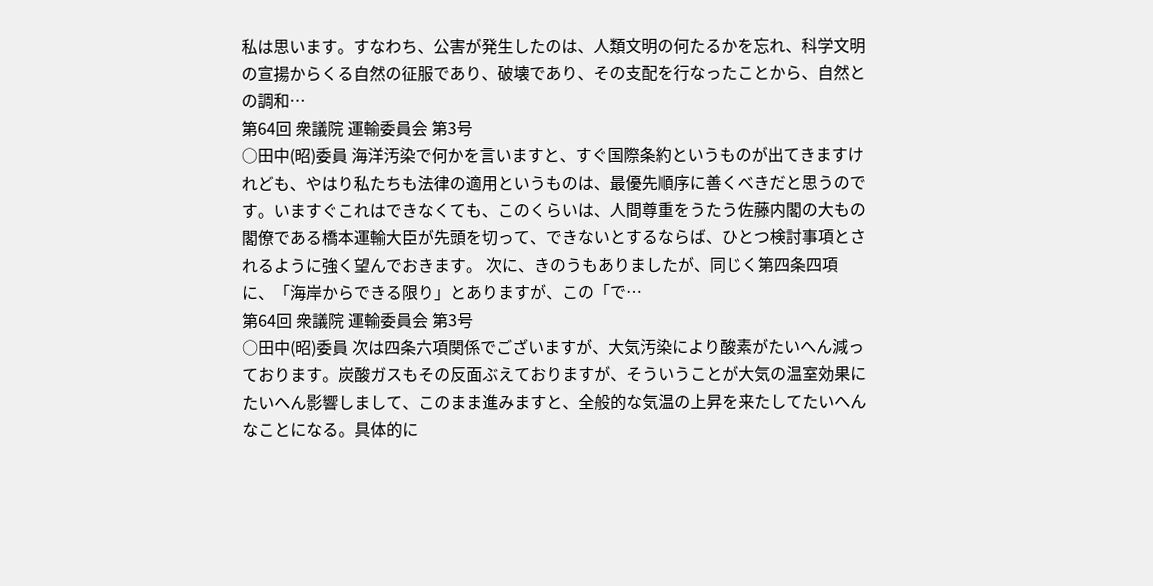私は思います。すなわち、公害が発生したのは、人類文明の何たるかを忘れ、科学文明の宣揚からくる自然の征服であり、破壊であり、その支配を行なったことから、自然との調和…
第64回 衆議院 運輸委員会 第3号
○田中(昭)委員 海洋汚染で何かを言いますと、すぐ国際条約というものが出てきますけれども、やはり私たちも法律の適用というものは、最優先順序に善くべきだと思うのです。いますぐこれはできなくても、このくらいは、人間尊重をうたう佐藤内閣の大もの閣僚である橋本運輸大臣が先頭を切って、できないとするならば、ひとつ検討事項とされるように強く望んでおきます。 次に、きのうもありましたが、同じく第四条四項に、「海岸からできる限り」とありますが、この「で…
第64回 衆議院 運輸委員会 第3号
○田中(昭)委員 次は四条六項関係でございますが、大気汚染により酸素がたいへん減っております。炭酸ガスもその反面ぶえておりますが、そういうことが大気の温室効果にたいへん影響しまして、このまま進みますと、全般的な気温の上昇を来たしてたいへんなことになる。具体的に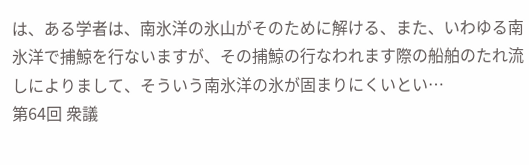は、ある学者は、南氷洋の氷山がそのために解ける、また、いわゆる南氷洋で捕鯨を行ないますが、その捕鯨の行なわれます際の船舶のたれ流しによりまして、そういう南氷洋の氷が固まりにくいとい…
第64回 衆議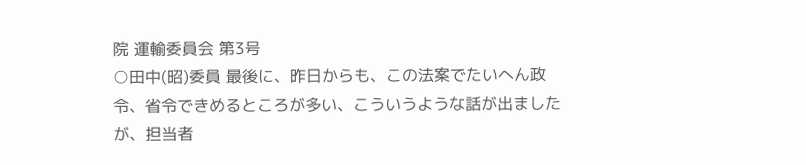院 運輸委員会 第3号
○田中(昭)委員 最後に、昨日からも、この法案でたいへん政令、省令できめるところが多い、こういうような話が出ましたが、担当者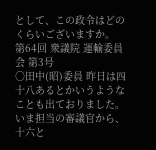として、この政令はどのくらいございますか。
第64回 衆議院 運輸委員会 第3号
○田中(昭)委員 昨日は四十八あるとかいうようなことも出ておりました。いま担当の審議官から、十六と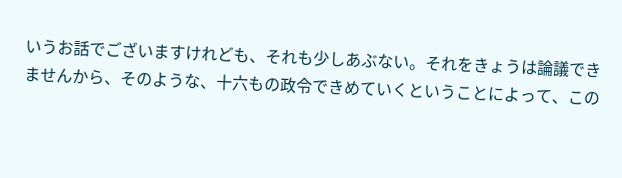いうお話でございますけれども、それも少しあぶない。それをきょうは論議できませんから、そのような、十六もの政令できめていくということによって、この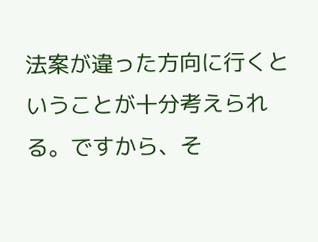法案が違った方向に行くということが十分考えられる。ですから、そ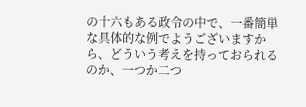の十六もある政令の中で、一番簡単な具体的な例でようございますから、どういう考えを持っておられるのか、一つか二つ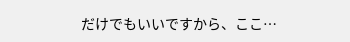だけでもいいですから、ここ…